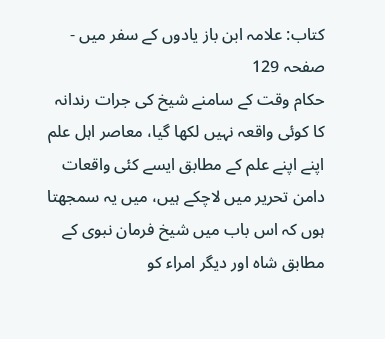کتاب: علامہ ابن باز یادوں کے سفر میں - صفحہ 129
حکام وقت کے سامنے شیخ کی جرات رندانہ کا کوئی واقعہ نہیں لکھا گیا، معاصر اہل علم اپنے اپنے علم کے مطابق ایسے کئی واقعات دامن تحریر میں لاچکے ہیں، میں یہ سمجھتا ہوں کہ اس باب میں شیخ فرمان نبوی کے مطابق شاہ اور دیگر امراء کو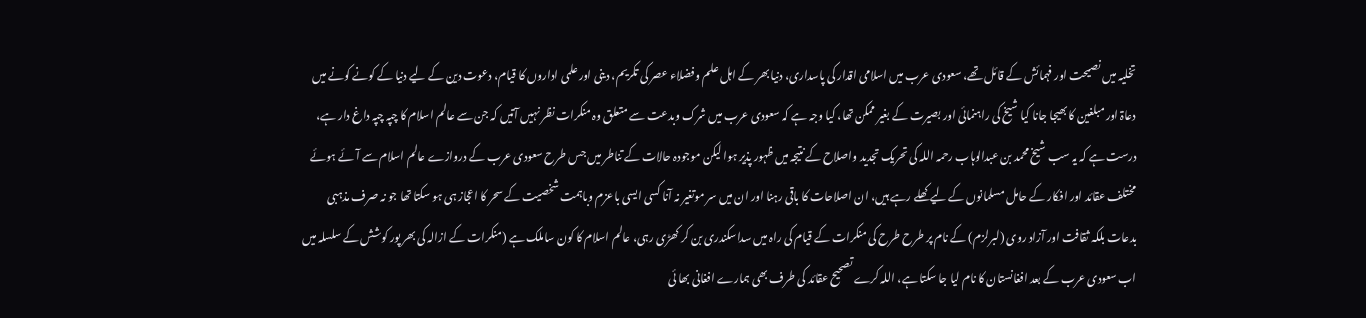تخلیہ میں نصیحت اور فہمائش کے قائل تھے، سعودی عرب میں اسلامی اقدار کی پاسداری، دنیا بھر کے اہل علم وفضلاء عصر کی تکریم، دینی اور علمی اداروں کا قیام، دعوت دین کے لیے دنیا کے کونے کونے میں دعاۃ اور مبلغین کا بھیجا جانا کیا شیخ کی راہنمائی اور بصیرت کے بغیر ممکن تھا، کیا وجہ ہے کہ سعودی عرب میں شرک وبدعت سے متعلق وہ منکرات نظر نہیں آتیں کہ جن سے عالم اسلام کا چپہ چپہ داغ دار ہے، درست ہے کہ یہ سب شیخ محمد بن عبدالوہاب رحمہ اللہ کی تحریک تجدید واصلاح کے نتیجہ میں ظہور پذیر ہوا لیکن موجودہ حالات کے تناطر میں جس طرح سعودی عرب کے دروازے عالم اسلام سے آئے ہوئے مختلف عقائد اور افکار کے حامل مسلمانوں کے لیے کھلے رہے ہیں، ان اصلاحات کا باقی رہنا اور ان میں سر موتغیر نہ آنا کسی ایسی باعزم وباہمت شخصیت کے سحر کا اعجاز ہی ہو سکتا تھا جو نہ صرف مذہبی بدعات بلکہ ثقافت اور آزاد روی (لبرلزم) کے نام پر طرح طرح کی منکرات کے قیام کی راہ میں سداسکندری بن کر کھڑی رہی، عالم اسلام کا کون ساملک ہے (منکرات کے ازالہ کی بھر پور کوشش کے سلسلہ میں اب سعودی عرب کے بعد افغانستان کا نام لیا جا سکتا ہے، اللہ کرے تصحیح عقائد کی طرف بھی ہمارے افغانی بھا ئی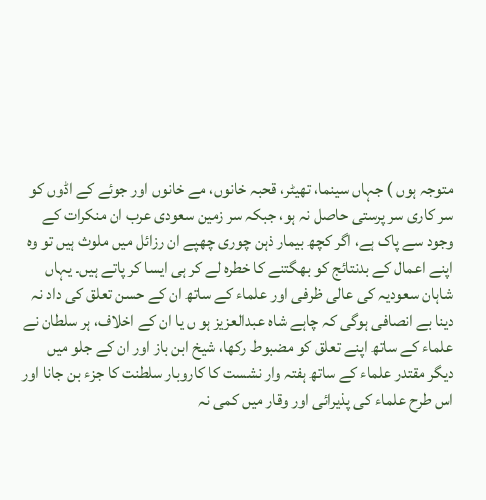متوجہ ہوں ) جہاں سینما، تھیٹر، قحبہ خانوں، مے خانوں اور جوئے کے اڈوں کو سر کاری سر پرستی حاصل نہ ہو، جبکہ سر زمین سعودی عرب ان منکرات کے وجود سے پاک ہے، اگر کچھ بیمار ذہن چوری چھپے ان رزائل میں ملوث ہیں تو وہ اپنے اعمال کے بدنتائج کو بھگتنے کا خطرہ لے کر ہی ایسا کر پاتے ہیں۔ یہاں شاہان سعودیہ کی عالی ظرفی اور علماء کے ساتھ ان کے حسن تعلق کی داد نہ دینا بے انصافی ہوگی کہ چاہے شاہ عبدالعزیز ہو ں یا ان کے اخلاف، ہر سلطان نے علماء کے ساتھ اپنے تعلق کو مضبوط رکھا، شیخ ابن باز اور ان کے جلو میں دیگر مقتدر علماء کے ساتھ ہفتہ وار نشست کا کاروبار سلطنت کا جزء بن جانا اور اس طرح علماء کی پذیرائی اور وقار میں کمی نہ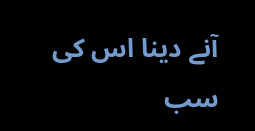آنے دینا اس کی سب